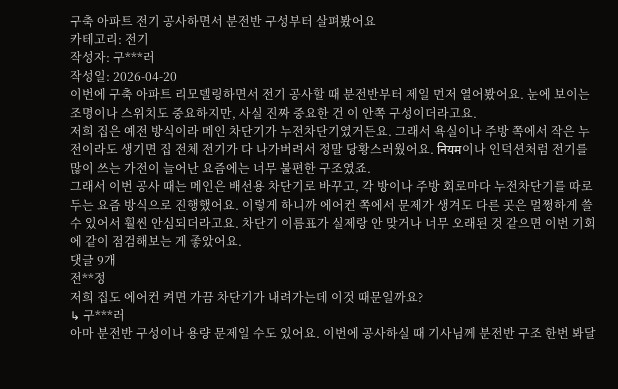구축 아파트 전기 공사하면서 분전반 구성부터 살펴봤어요
카테고리: 전기
작성자: 구***러
작성일: 2026-04-20
이번에 구축 아파트 리모델링하면서 전기 공사할 때 분전반부터 제일 먼저 열어봤어요. 눈에 보이는 조명이나 스위치도 중요하지만, 사실 진짜 중요한 건 이 안쪽 구성이더라고요.
저희 집은 예전 방식이라 메인 차단기가 누전차단기였거든요. 그래서 욕실이나 주방 쪽에서 작은 누전이라도 생기면 집 전체 전기가 다 나가버려서 정말 당황스러웠어요. नियम이나 인덕션처럼 전기를 많이 쓰는 가전이 늘어난 요즘에는 너무 불편한 구조였죠.
그래서 이번 공사 때는 메인은 배선용 차단기로 바꾸고, 각 방이나 주방 회로마다 누전차단기를 따로 두는 요즘 방식으로 진행했어요. 이렇게 하니까 에어컨 쪽에서 문제가 생겨도 다른 곳은 멀쩡하게 쓸 수 있어서 훨씬 안심되더라고요. 차단기 이름표가 실제랑 안 맞거나 너무 오래된 것 같으면 이번 기회에 같이 점검해보는 게 좋았어요.
댓글 9개
전**정
저희 집도 에어컨 켜면 가끔 차단기가 내려가는데 이것 때문일까요?
↳ 구***러
아마 분전반 구성이나 용량 문제일 수도 있어요. 이번에 공사하실 때 기사님께 분전반 구조 한번 봐달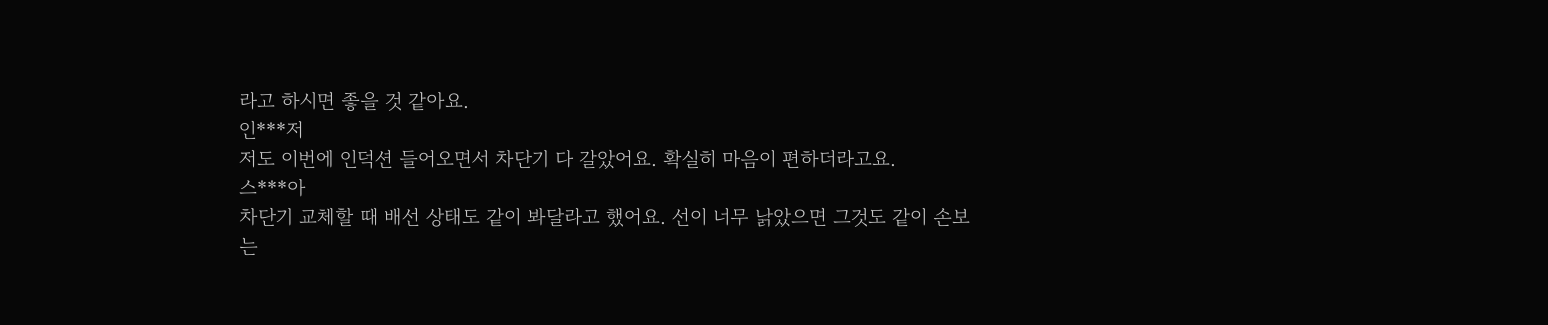라고 하시면 좋을 것 같아요.
인***저
저도 이번에 인덕션 들어오면서 차단기 다 갈았어요. 확실히 마음이 편하더라고요.
스***아
차단기 교체할 때 배선 상태도 같이 봐달라고 했어요. 선이 너무 낡았으면 그것도 같이 손보는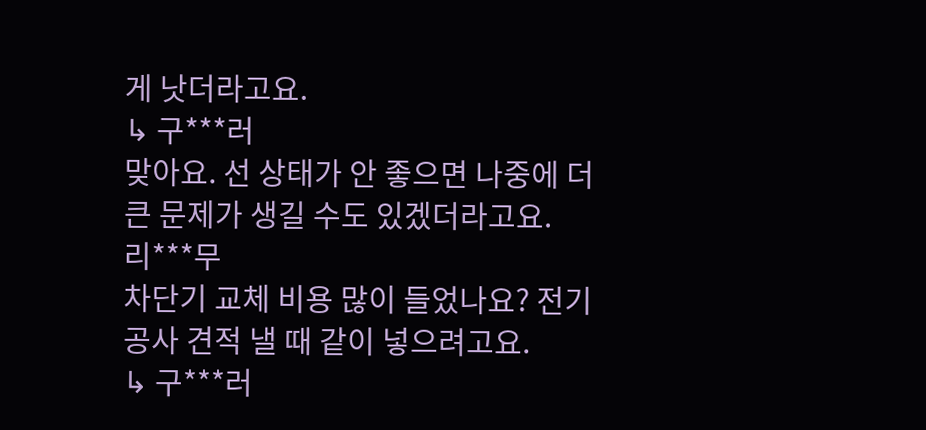게 낫더라고요.
↳ 구***러
맞아요. 선 상태가 안 좋으면 나중에 더 큰 문제가 생길 수도 있겠더라고요.
리***무
차단기 교체 비용 많이 들었나요? 전기 공사 견적 낼 때 같이 넣으려고요.
↳ 구***러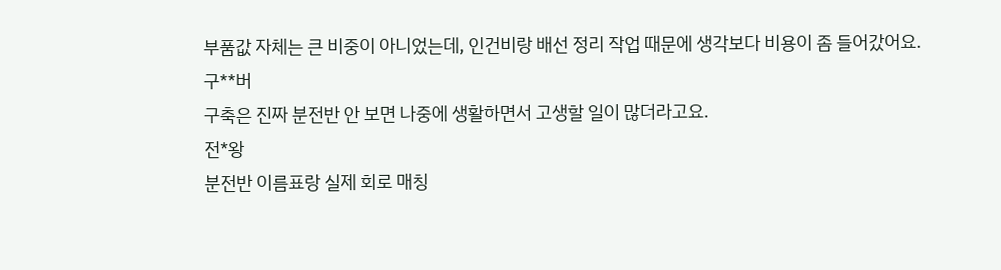부품값 자체는 큰 비중이 아니었는데, 인건비랑 배선 정리 작업 때문에 생각보다 비용이 좀 들어갔어요.
구**버
구축은 진짜 분전반 안 보면 나중에 생활하면서 고생할 일이 많더라고요.
전*왕
분전반 이름표랑 실제 회로 매칭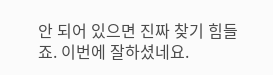안 되어 있으면 진짜 찾기 힘들죠. 이번에 잘하셨네요.